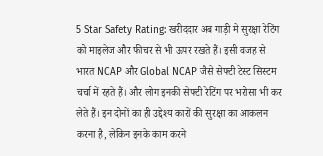5 Star Safety Rating: खरीददार अब गाड़ी मे सुरक्षा रेटिंग को माइलेज और फीचर से भी ऊपर रखते हैं। इसी वजह से भारत NCAP और Global NCAP जैसे सेफ्टी टेस्ट सिस्टम चर्चा में रहते हैं। और लोग इनकी सेफ्टी रेटिंग पर भरोसा भी कर लेते हैं। इन दोनों का ही उद्देश्य कारों की सुरक्षा का आकलन करना है, लेकिन इनके काम करने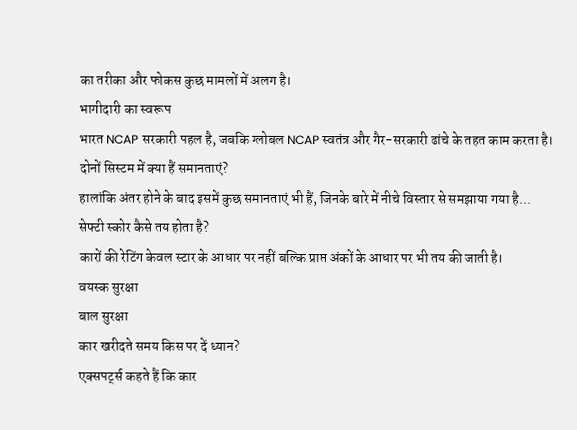का तरीका और फोकस कुछ मामलों में अलग है।
भागीदारी का स्वरूप
भारत NCAP सरकारी पहल है, जबकि ग्लोबल NCAP स्वतंत्र और गैर-सरकारी ढांचे के तहत काम करता है।
दोनों सिस्टम में क्या हैं समानताएं?
हालांकि अंतर होने के बाद इसमें कुछ समानताएं भी हैं, जिनके बारे में नीचे विस्तार से समझाया गया है...
सेफ्टी स्कोर कैसे तय होता है?
कारों की रेटिंग केवल स्टार के आधार पर नहीं बल्कि प्राप्त अंकों के आधार पर भी तय की जाती है।
वयस्क सुरक्षा
बाल सुरक्षा
कार खरीदते समय किस पर दें ध्यान?
एक्सपर्ट्स कहते हैं कि कार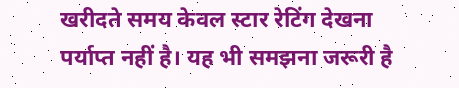खरीदते समय केवल स्टार रेटिंग देखना पर्याप्त नहीं है। यह भी समझना जरूरी है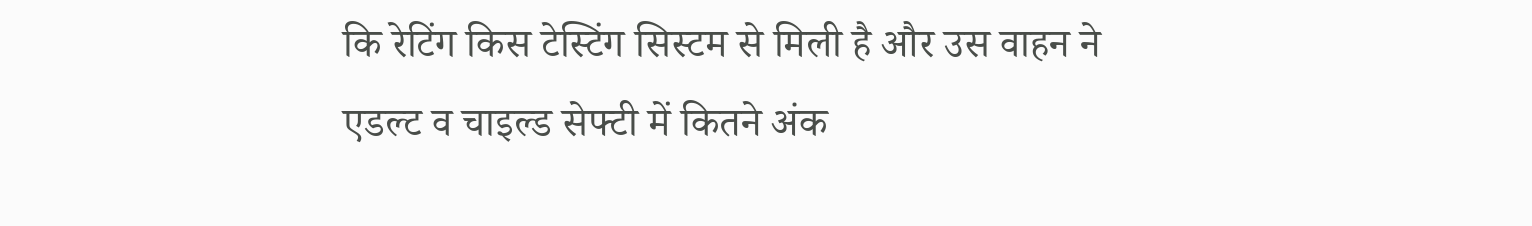कि रेटिंग किस टेस्टिंग सिस्टम से मिली है और उस वाहन ने एडल्ट व चाइल्ड सेफ्टी में कितने अंक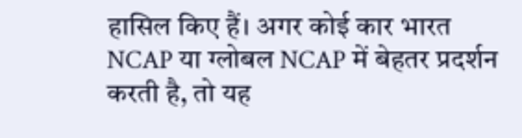हासिल किए हैं। अगर कोई कार भारत NCAP या ग्लोबल NCAP में बेहतर प्रदर्शन करती है, तो यह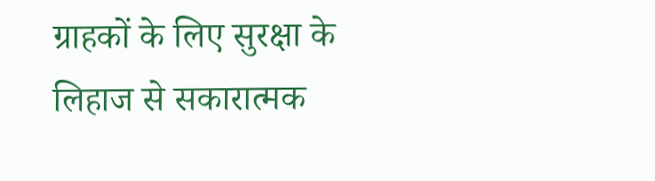ग्राहकों के लिए सुरक्षा के लिहाज से सकारात्मक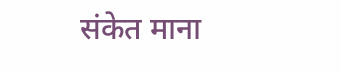संकेत माना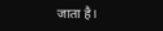जाता है।